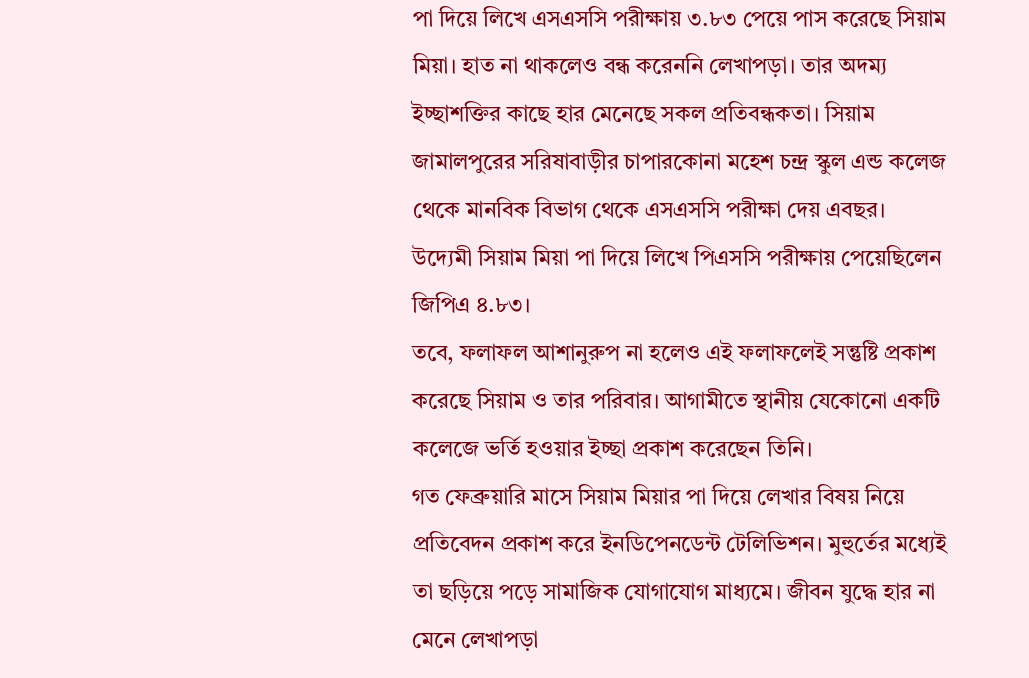পা দিয়ে লিখে এসএসসি পরীক্ষায় ৩.৮৩ পেয়ে পাস করেছে সিয়াম মিয়া। হাত না থাকলেও বন্ধ করেননি লেখাপড়া। তার অদম্য ইচ্ছাশক্তির কাছে হার মেনেছে সকল প্রতিবন্ধকতা। সিয়াম জামালপুরের সরিষাবাড়ীর চাপারকোনা মহেশ চন্দ্র স্কুল এন্ড কলেজ থেকে মানবিক বিভাগ থেকে এসএসসি পরীক্ষা দেয় এবছর।
উদ্যেমী সিয়াম মিয়া পা দিয়ে লিখে পিএসসি পরীক্ষায় পেয়েছিলেন জিপিএ ৪.৮৩।
তবে, ফলাফল আশানুরুপ না হলেও এই ফলাফলেই সন্তুষ্টি প্রকাশ করেছে সিয়াম ও তার পরিবার। আগামীতে স্থানীয় যেকোনো একটি কলেজে ভর্তি হওয়ার ইচ্ছা প্রকাশ করেছেন তিনি।
গত ফেব্রুয়ারি মাসে সিয়াম মিয়ার পা দিয়ে লেখার বিষয় নিয়ে প্রতিবেদন প্রকাশ করে ইনডিপেনডেন্ট টেলিভিশন। মুহুর্তের মধ্যেই তা ছড়িয়ে পড়ে সামাজিক যোগাযোগ মাধ্যমে। জীবন যুদ্ধে হার না মেনে লেখাপড়া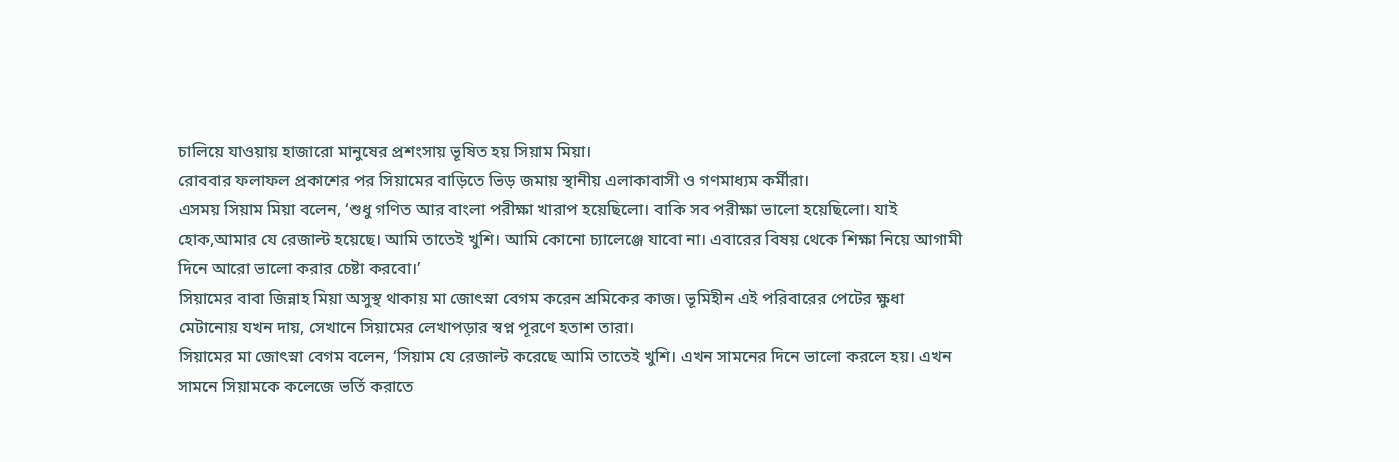চালিয়ে যাওয়ায় হাজারো মানুষের প্রশংসায় ভূষিত হয় সিয়াম মিয়া।
রোববার ফলাফল প্রকাশের পর সিয়ামের বাড়িতে ভিড় জমায় স্থানীয় এলাকাবাসী ও গণমাধ্যম কর্মীরা।
এসময় সিয়াম মিয়া বলেন, ‘শুধু গণিত আর বাংলা পরীক্ষা খারাপ হয়েছিলো। বাকি সব পরীক্ষা ভালো হয়েছিলো। যাই হোক,আমার যে রেজাল্ট হয়েছে। আমি তাতেই খুশি। আমি কোনো চ্যালেঞ্জে যাবো না। এবারের বিষয় থেকে শিক্ষা নিয়ে আগামী দিনে আরো ভালো করার চেষ্টা করবো।’
সিয়ামের বাবা জিন্নাহ মিয়া অসুস্থ থাকায় মা জোৎস্না বেগম করেন শ্রমিকের কাজ। ভূমিহীন এই পরিবারের পেটের ক্ষুধা মেটানোয় যখন দায়, সেখানে সিয়ামের লেখাপড়ার স্বপ্ন পূরণে হতাশ তারা।
সিয়ামের মা জোৎস্না বেগম বলেন, ‘সিয়াম যে রেজাল্ট করেছে আমি তাতেই খুশি। এখন সামনের দিনে ভালো করলে হয়। এখন সামনে সিয়ামকে কলেজে ভর্তি করাতে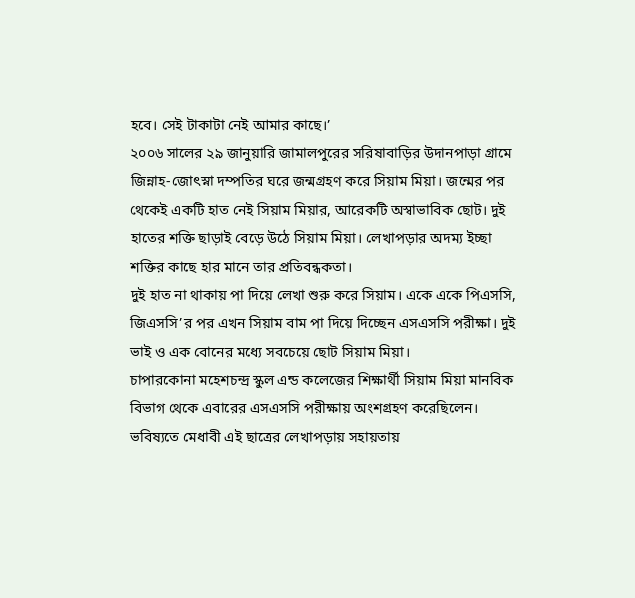হবে। সেই টাকাটা নেই আমার কাছে।’
২০০৬ সালের ২৯ জানুয়ারি জামালপুরের সরিষাবাড়ির উদানপাড়া গ্রামে জিন্নাহ-জোৎস্না দম্পতির ঘরে জন্মগ্রহণ করে সিয়াম মিয়া। জন্মের পর থেকেই একটি হাত নেই সিয়াম মিয়ার, আরেকটি অস্বাভাবিক ছোট। দুই হাতের শক্তি ছাড়াই বেড়ে উঠে সিয়াম মিয়া। লেখাপড়ার অদম্য ইচ্ছা শক্তির কাছে হার মানে তার প্রতিবন্ধকতা।
দুই হাত না থাকায় পা দিয়ে লেখা শুরু করে সিয়াম। একে একে পিএসসি, জিএসসি’র পর এখন সিয়াম বাম পা দিয়ে দিচ্ছেন এসএসসি পরীক্ষা। দুই ভাই ও এক বোনের মধ্যে সবচেয়ে ছোট সিয়াম মিয়া।
চাপারকোনা মহেশচন্দ্র স্কুল এন্ড কলেজের শিক্ষার্থী সিয়াম মিয়া মানবিক বিভাগ থেকে এবারের এসএসসি পরীক্ষায় অংশগ্রহণ করেছিলেন। ভবিষ্যতে মেধাবী এই ছাত্রের লেখাপড়ায় সহায়তায়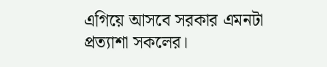এগিয়ে আসবে সরকার এমনটা প্রত্যাশা সকলের।